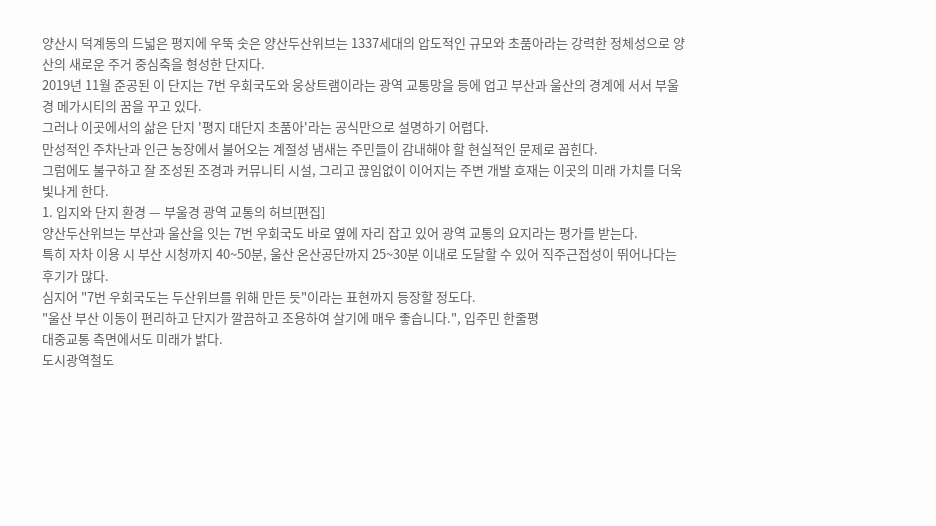양산시 덕계동의 드넓은 평지에 우뚝 솟은 양산두산위브는 1337세대의 압도적인 규모와 초품아라는 강력한 정체성으로 양산의 새로운 주거 중심축을 형성한 단지다.
2019년 11월 준공된 이 단지는 7번 우회국도와 웅상트램이라는 광역 교통망을 등에 업고 부산과 울산의 경계에 서서 부울경 메가시티의 꿈을 꾸고 있다.
그러나 이곳에서의 삶은 단지 '평지 대단지 초품아'라는 공식만으로 설명하기 어렵다.
만성적인 주차난과 인근 농장에서 불어오는 계절성 냄새는 주민들이 감내해야 할 현실적인 문제로 꼽힌다.
그럼에도 불구하고 잘 조성된 조경과 커뮤니티 시설, 그리고 끊임없이 이어지는 주변 개발 호재는 이곳의 미래 가치를 더욱 빛나게 한다.
1. 입지와 단지 환경 — 부울경 광역 교통의 허브[편집]
양산두산위브는 부산과 울산을 잇는 7번 우회국도 바로 옆에 자리 잡고 있어 광역 교통의 요지라는 평가를 받는다.
특히 자차 이용 시 부산 시청까지 40~50분, 울산 온산공단까지 25~30분 이내로 도달할 수 있어 직주근접성이 뛰어나다는 후기가 많다.
심지어 "7번 우회국도는 두산위브를 위해 만든 듯"이라는 표현까지 등장할 정도다.
"울산 부산 이동이 편리하고 단지가 깔끔하고 조용하여 살기에 매우 좋습니다.", 입주민 한줄평
대중교통 측면에서도 미래가 밝다.
도시광역철도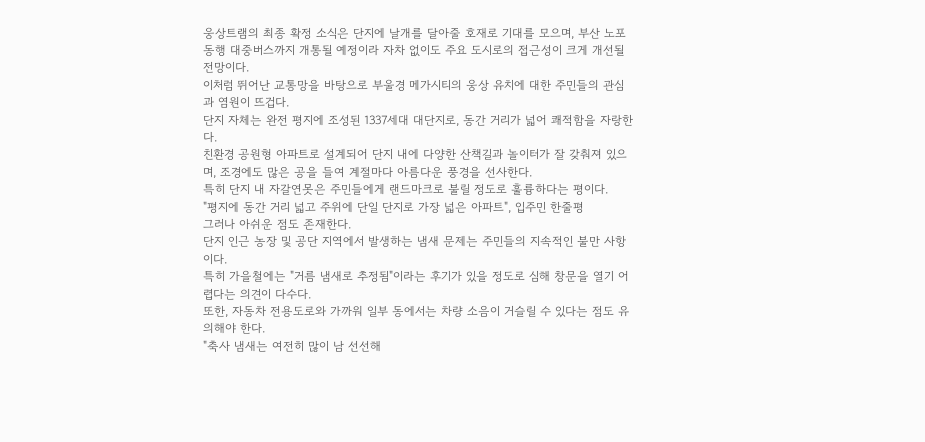웅상트램의 최종 확정 소식은 단지에 날개를 달아줄 호재로 기대를 모으며, 부산 노포동행 대중버스까지 개통될 예정이라 자차 없이도 주요 도시로의 접근성이 크게 개선될 전망이다.
이처럼 뛰어난 교통망을 바탕으로 부울경 메가시티의 웅상 유치에 대한 주민들의 관심과 염원이 뜨겁다.
단지 자체는 완전 평지에 조성된 1337세대 대단지로, 동간 거리가 넓어 쾌적함을 자랑한다.
친환경 공원형 아파트로 설계되어 단지 내에 다양한 산책길과 놀이터가 잘 갖춰져 있으며, 조경에도 많은 공을 들여 계절마다 아름다운 풍경을 선사한다.
특히 단지 내 자갈연못은 주민들에게 랜드마크로 불릴 정도로 훌륭하다는 평이다.
"평지에 동간 거리 넓고 주위에 단일 단지로 가장 넓은 아파트", 입주민 한줄평
그러나 아쉬운 점도 존재한다.
단지 인근 농장 및 공단 지역에서 발생하는 냄새 문제는 주민들의 지속적인 불만 사항이다.
특히 가을철에는 "거름 냄새로 추정됨"이라는 후기가 있을 정도로 심해 창문을 열기 어렵다는 의견이 다수다.
또한, 자동차 전용도로와 가까워 일부 동에서는 차량 소음이 거슬릴 수 있다는 점도 유의해야 한다.
"축사 냄새는 여전히 많이 남 선선해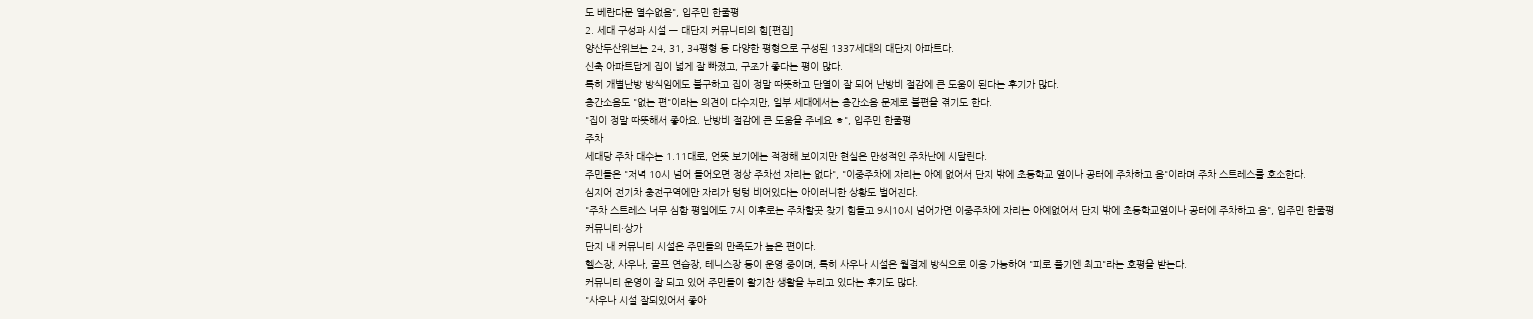도 베란다문 열수없음", 입주민 한줄평
2. 세대 구성과 시설 — 대단지 커뮤니티의 힘[편집]
양산두산위브는 24, 31, 34평형 등 다양한 평형으로 구성된 1337세대의 대단지 아파트다.
신축 아파트답게 집이 넓게 잘 빠졌고, 구조가 좋다는 평이 많다.
특히 개별난방 방식임에도 불구하고 집이 정말 따뜻하고 단열이 잘 되어 난방비 절감에 큰 도움이 된다는 후기가 많다.
층간소음도 "없는 편"이라는 의견이 다수지만, 일부 세대에서는 층간소음 문제로 불편을 겪기도 한다.
"집이 정말 따뜻해서 좋아요. 난방비 절감에 큰 도움을 주네요 ㅎ", 입주민 한줄평
주차
세대당 주차 대수는 1.11대로, 언뜻 보기에는 적정해 보이지만 현실은 만성적인 주차난에 시달린다.
주민들은 "저녁 10시 넘어 들어오면 정상 주차선 자리는 없다", "이중주차에 자리는 아예 없어서 단지 밖에 초등학교 옆이나 공터에 주차하고 옴"이라며 주차 스트레스를 호소한다.
심지어 전기차 충전구역에만 자리가 텅텅 비어있다는 아이러니한 상황도 벌어진다.
"주차 스트레스 너무 심함 평일에도 7시 이후로는 주차할곳 찾기 힘들고 9시10시 넘어가면 이중주차에 자리는 아예없어서 단지 밖에 초등학교옆이나 공터에 주차하고 옴", 입주민 한줄평
커뮤니티·상가
단지 내 커뮤니티 시설은 주민들의 만족도가 높은 편이다.
헬스장, 사우나, 골프 연습장, 테니스장 등이 운영 중이며, 특히 사우나 시설은 월결제 방식으로 이용 가능하여 "피로 풀기엔 최고"라는 호평을 받는다.
커뮤니티 운영이 잘 되고 있어 주민들이 활기찬 생활을 누리고 있다는 후기도 많다.
"사우나 시설 잘되있어서 좋아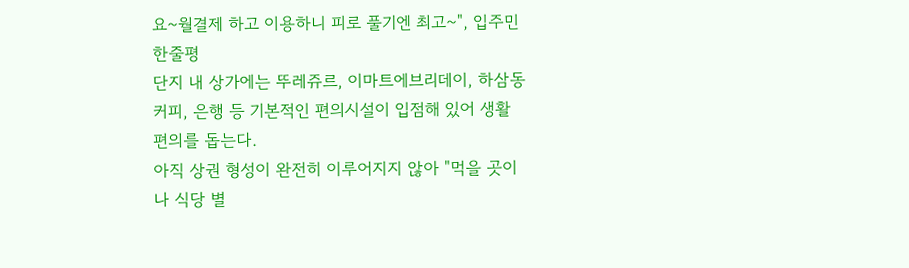요~월결제 하고 이용하니 피로 풀기엔 최고~", 입주민 한줄평
단지 내 상가에는 뚜레쥬르, 이마트에브리데이, 하삼동커피, 은행 등 기본적인 편의시설이 입점해 있어 생활 편의를 돕는다.
아직 상권 형성이 완전히 이루어지지 않아 "먹을 곳이나 식당 별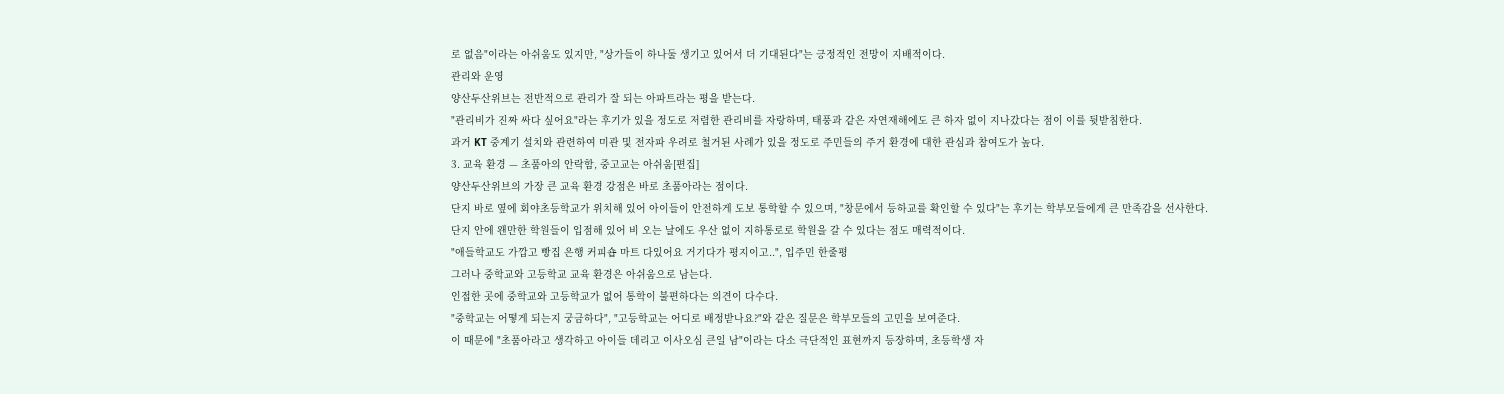로 없음"이라는 아쉬움도 있지만, "상가들이 하나둘 생기고 있어서 더 기대된다"는 긍정적인 전망이 지배적이다.
관리와 운영
양산두산위브는 전반적으로 관리가 잘 되는 아파트라는 평을 받는다.
"관리비가 진짜 싸다 싶어요"라는 후기가 있을 정도로 저렴한 관리비를 자랑하며, 태풍과 같은 자연재해에도 큰 하자 없이 지나갔다는 점이 이를 뒷받침한다.
과거 KT 중계기 설치와 관련하여 미관 및 전자파 우려로 철거된 사례가 있을 정도로 주민들의 주거 환경에 대한 관심과 참여도가 높다.
3. 교육 환경 — 초품아의 안락함, 중고교는 아쉬움[편집]
양산두산위브의 가장 큰 교육 환경 강점은 바로 초품아라는 점이다.
단지 바로 옆에 회야초등학교가 위치해 있어 아이들이 안전하게 도보 통학할 수 있으며, "창문에서 등하교를 확인할 수 있다"는 후기는 학부모들에게 큰 만족감을 선사한다.
단지 안에 왠만한 학원들이 입점해 있어 비 오는 날에도 우산 없이 지하통로로 학원을 갈 수 있다는 점도 매력적이다.
"애들학교도 가깝고 빵집 은행 커피숍 마트 다있어요 거기다가 평지이고..", 입주민 한줄평
그러나 중학교와 고등학교 교육 환경은 아쉬움으로 남는다.
인접한 곳에 중학교와 고등학교가 없어 통학이 불편하다는 의견이 다수다.
"중학교는 어떻게 되는지 궁금하다", "고등학교는 어디로 배정받나요?"와 같은 질문은 학부모들의 고민을 보여준다.
이 때문에 "초품아라고 생각하고 아이들 데리고 이사오심 큰일 남"이라는 다소 극단적인 표현까지 등장하며, 초등학생 자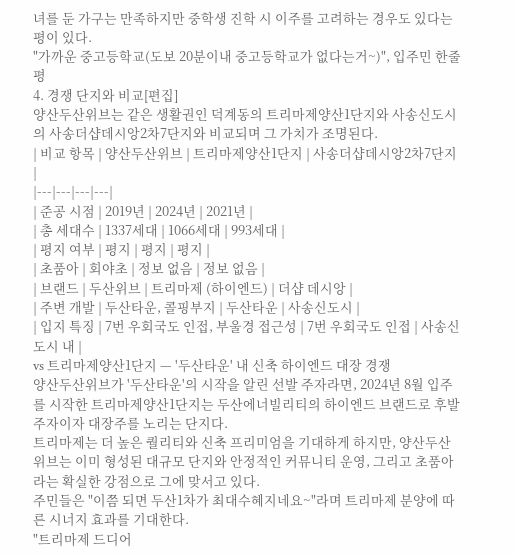녀를 둔 가구는 만족하지만 중학생 진학 시 이주를 고려하는 경우도 있다는 평이 있다.
"가까운 중고등학교(도보 20분이내 중고등학교가 없다는거~)", 입주민 한줄평
4. 경쟁 단지와 비교[편집]
양산두산위브는 같은 생활권인 덕계동의 트리마제양산1단지와 사송신도시의 사송더샵데시앙2차7단지와 비교되며 그 가치가 조명된다.
| 비교 항목 | 양산두산위브 | 트리마제양산1단지 | 사송더샵데시앙2차7단지 |
|---|---|---|---|
| 준공 시점 | 2019년 | 2024년 | 2021년 |
| 총 세대수 | 1337세대 | 1066세대 | 993세대 |
| 평지 여부 | 평지 | 평지 | 평지 |
| 초품아 | 회야초 | 정보 없음 | 정보 없음 |
| 브랜드 | 두산위브 | 트리마제 (하이엔드) | 더샵 데시앙 |
| 주변 개발 | 두산타운, 콜핑부지 | 두산타운 | 사송신도시 |
| 입지 특징 | 7번 우회국도 인접, 부울경 접근성 | 7번 우회국도 인접 | 사송신도시 내 |
vs 트리마제양산1단지 — '두산타운' 내 신축 하이엔드 대장 경쟁
양산두산위브가 '두산타운'의 시작을 알린 선발 주자라면, 2024년 8월 입주를 시작한 트리마제양산1단지는 두산에너빌리티의 하이엔드 브랜드로 후발 주자이자 대장주를 노리는 단지다.
트리마제는 더 높은 퀄리티와 신축 프리미엄을 기대하게 하지만, 양산두산위브는 이미 형성된 대규모 단지와 안정적인 커뮤니티 운영, 그리고 초품아라는 확실한 강점으로 그에 맞서고 있다.
주민들은 "이쯤 되면 두산1차가 최대수혜지네요~"라며 트리마제 분양에 따른 시너지 효과를 기대한다.
"트리마제 드디어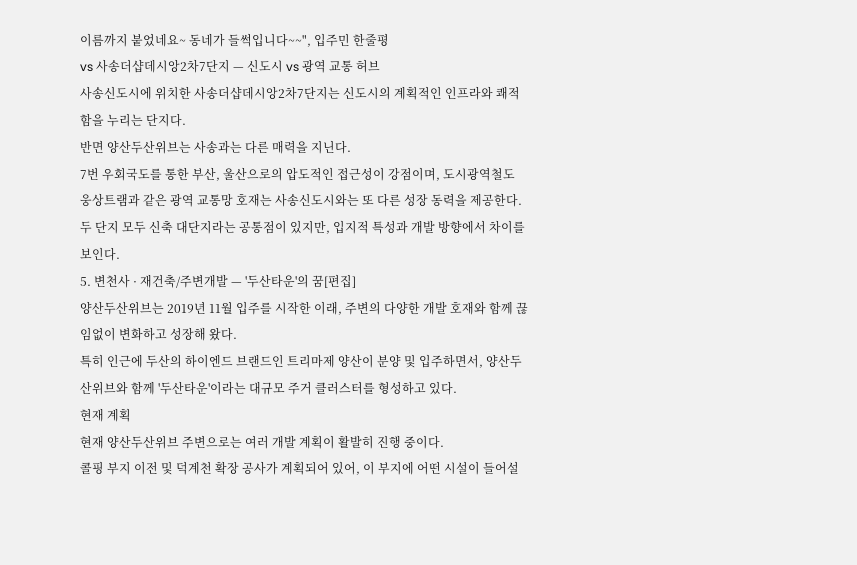이름까지 붙었네요~ 동네가 들썩입니다~~", 입주민 한줄평
vs 사송더샵데시앙2차7단지 — 신도시 vs 광역 교통 허브
사송신도시에 위치한 사송더샵데시앙2차7단지는 신도시의 계획적인 인프라와 쾌적함을 누리는 단지다.
반면 양산두산위브는 사송과는 다른 매력을 지닌다.
7번 우회국도를 통한 부산, 울산으로의 압도적인 접근성이 강점이며, 도시광역철도 웅상트램과 같은 광역 교통망 호재는 사송신도시와는 또 다른 성장 동력을 제공한다.
두 단지 모두 신축 대단지라는 공통점이 있지만, 입지적 특성과 개발 방향에서 차이를 보인다.
5. 변천사 · 재건축/주변개발 — '두산타운'의 꿈[편집]
양산두산위브는 2019년 11월 입주를 시작한 이래, 주변의 다양한 개발 호재와 함께 끊임없이 변화하고 성장해 왔다.
특히 인근에 두산의 하이엔드 브랜드인 트리마제 양산이 분양 및 입주하면서, 양산두산위브와 함께 '두산타운'이라는 대규모 주거 클러스터를 형성하고 있다.
현재 계획
현재 양산두산위브 주변으로는 여러 개발 계획이 활발히 진행 중이다.
콜핑 부지 이전 및 덕계천 확장 공사가 계획되어 있어, 이 부지에 어떤 시설이 들어설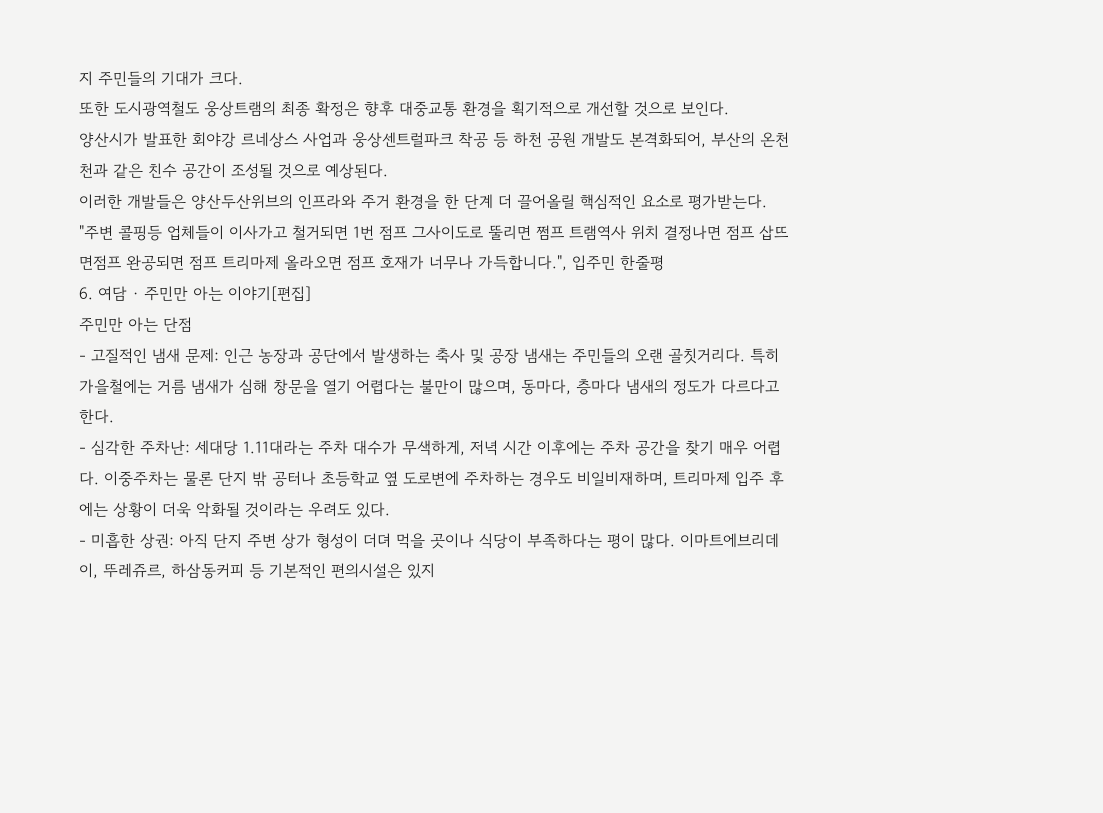지 주민들의 기대가 크다.
또한 도시광역철도 웅상트램의 최종 확정은 향후 대중교통 환경을 획기적으로 개선할 것으로 보인다.
양산시가 발표한 회야강 르네상스 사업과 웅상센트럴파크 착공 등 하천 공원 개발도 본격화되어, 부산의 온천천과 같은 친수 공간이 조성될 것으로 예상된다.
이러한 개발들은 양산두산위브의 인프라와 주거 환경을 한 단계 더 끌어올릴 핵심적인 요소로 평가받는다.
"주변 콜핑등 업체들이 이사가고 철거되면 1번 점프 그사이도로 뚤리면 쩜프 트램역사 위치 결정나면 점프 삽뜨면점프 완공되면 점프 트리마제 올라오면 점프 호재가 너무나 가득합니다.", 입주민 한줄평
6. 여담 · 주민만 아는 이야기[편집]
주민만 아는 단점
- 고질적인 냄새 문제: 인근 농장과 공단에서 발생하는 축사 및 공장 냄새는 주민들의 오랜 골칫거리다. 특히 가을철에는 거름 냄새가 심해 창문을 열기 어렵다는 불만이 많으며, 동마다, 층마다 냄새의 정도가 다르다고 한다.
- 심각한 주차난: 세대당 1.11대라는 주차 대수가 무색하게, 저녁 시간 이후에는 주차 공간을 찾기 매우 어렵다. 이중주차는 물론 단지 밖 공터나 초등학교 옆 도로변에 주차하는 경우도 비일비재하며, 트리마제 입주 후에는 상황이 더욱 악화될 것이라는 우려도 있다.
- 미흡한 상권: 아직 단지 주변 상가 형성이 더뎌 먹을 곳이나 식당이 부족하다는 평이 많다. 이마트에브리데이, 뚜레쥬르, 하삼동커피 등 기본적인 편의시설은 있지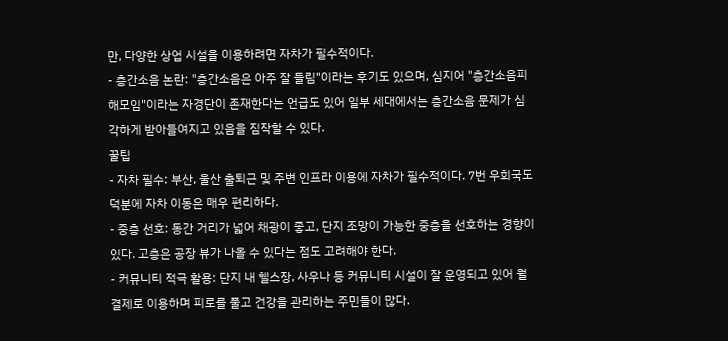만, 다양한 상업 시설을 이용하려면 자차가 필수적이다.
- 층간소음 논란: "층간소음은 아주 잘 들림"이라는 후기도 있으며, 심지어 "층간소음피해모임"이라는 자경단이 존재한다는 언급도 있어 일부 세대에서는 층간소음 문제가 심각하게 받아들여지고 있음을 짐작할 수 있다.
꿀팁
- 자차 필수: 부산, 울산 출퇴근 및 주변 인프라 이용에 자차가 필수적이다. 7번 우회국도 덕분에 자차 이동은 매우 편리하다.
- 중층 선호: 동간 거리가 넓어 채광이 좋고, 단지 조망이 가능한 중층을 선호하는 경향이 있다. 고층은 공장 뷰가 나올 수 있다는 점도 고려해야 한다.
- 커뮤니티 적극 활용: 단지 내 헬스장, 사우나 등 커뮤니티 시설이 잘 운영되고 있어 월결제로 이용하며 피로를 풀고 건강을 관리하는 주민들이 많다.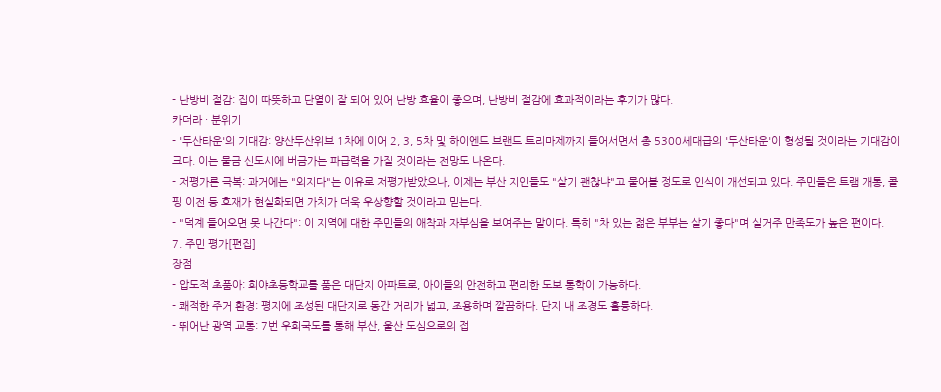- 난방비 절감: 집이 따뜻하고 단열이 잘 되어 있어 난방 효율이 좋으며, 난방비 절감에 효과적이라는 후기가 많다.
카더라 · 분위기
- '두산타운'의 기대감: 양산두산위브 1차에 이어 2, 3, 5차 및 하이엔드 브랜드 트리마제까지 들어서면서 총 5300세대급의 '두산타운'이 형성될 것이라는 기대감이 크다. 이는 물금 신도시에 버금가는 파급력을 가질 것이라는 전망도 나온다.
- 저평가론 극복: 과거에는 "외지다"는 이유로 저평가받았으나, 이제는 부산 지인들도 "살기 괜찮냐"고 물어볼 정도로 인식이 개선되고 있다. 주민들은 트램 개통, 콜핑 이전 등 호재가 현실화되면 가치가 더욱 우상향할 것이라고 믿는다.
- "덕계 들어오면 못 나간다": 이 지역에 대한 주민들의 애착과 자부심을 보여주는 말이다. 특히 "차 있는 젊은 부부는 살기 좋다"며 실거주 만족도가 높은 편이다.
7. 주민 평가[편집]
장점
- 압도적 초품아: 회야초등학교를 품은 대단지 아파트로, 아이들의 안전하고 편리한 도보 통학이 가능하다.
- 쾌적한 주거 환경: 평지에 조성된 대단지로 동간 거리가 넓고, 조용하며 깔끔하다. 단지 내 조경도 훌륭하다.
- 뛰어난 광역 교통: 7번 우회국도를 통해 부산, 울산 도심으로의 접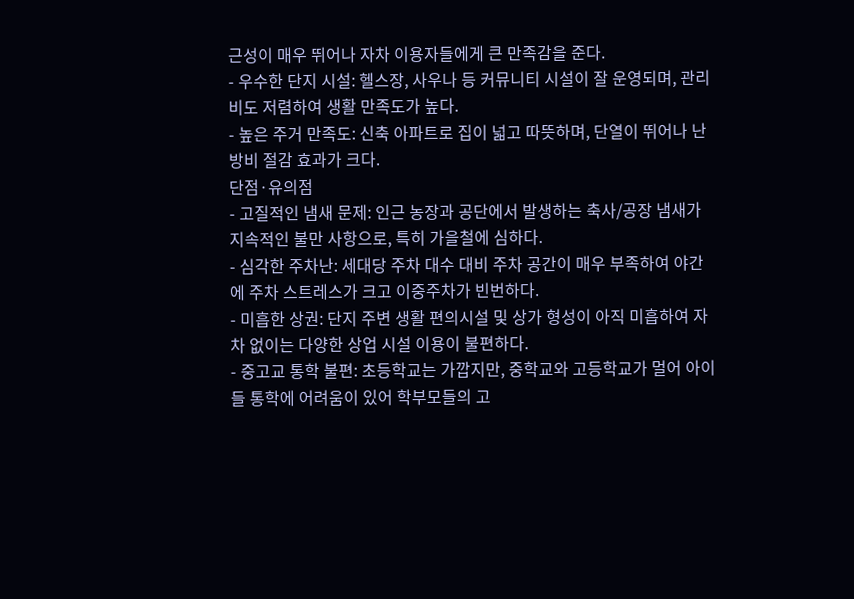근성이 매우 뛰어나 자차 이용자들에게 큰 만족감을 준다.
- 우수한 단지 시설: 헬스장, 사우나 등 커뮤니티 시설이 잘 운영되며, 관리비도 저렴하여 생활 만족도가 높다.
- 높은 주거 만족도: 신축 아파트로 집이 넓고 따뜻하며, 단열이 뛰어나 난방비 절감 효과가 크다.
단점·유의점
- 고질적인 냄새 문제: 인근 농장과 공단에서 발생하는 축사/공장 냄새가 지속적인 불만 사항으로, 특히 가을철에 심하다.
- 심각한 주차난: 세대당 주차 대수 대비 주차 공간이 매우 부족하여 야간에 주차 스트레스가 크고 이중주차가 빈번하다.
- 미흡한 상권: 단지 주변 생활 편의시설 및 상가 형성이 아직 미흡하여 자차 없이는 다양한 상업 시설 이용이 불편하다.
- 중고교 통학 불편: 초등학교는 가깝지만, 중학교와 고등학교가 멀어 아이들 통학에 어려움이 있어 학부모들의 고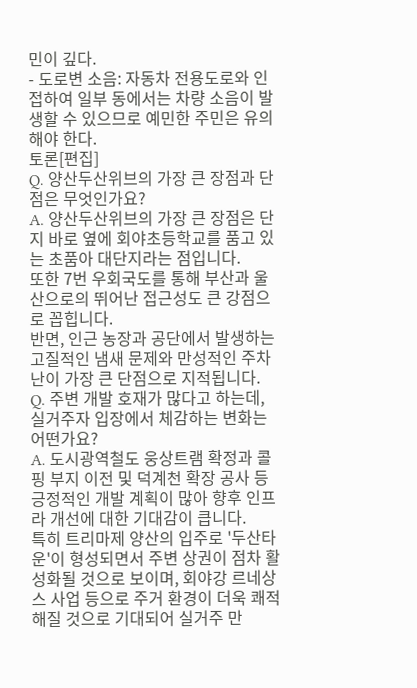민이 깊다.
- 도로변 소음: 자동차 전용도로와 인접하여 일부 동에서는 차량 소음이 발생할 수 있으므로 예민한 주민은 유의해야 한다.
토론[편집]
Q. 양산두산위브의 가장 큰 장점과 단점은 무엇인가요?
A. 양산두산위브의 가장 큰 장점은 단지 바로 옆에 회야초등학교를 품고 있는 초품아 대단지라는 점입니다.
또한 7번 우회국도를 통해 부산과 울산으로의 뛰어난 접근성도 큰 강점으로 꼽힙니다.
반면, 인근 농장과 공단에서 발생하는 고질적인 냄새 문제와 만성적인 주차난이 가장 큰 단점으로 지적됩니다.
Q. 주변 개발 호재가 많다고 하는데, 실거주자 입장에서 체감하는 변화는 어떤가요?
A. 도시광역철도 웅상트램 확정과 콜핑 부지 이전 및 덕계천 확장 공사 등 긍정적인 개발 계획이 많아 향후 인프라 개선에 대한 기대감이 큽니다.
특히 트리마제 양산의 입주로 '두산타운'이 형성되면서 주변 상권이 점차 활성화될 것으로 보이며, 회야강 르네상스 사업 등으로 주거 환경이 더욱 쾌적해질 것으로 기대되어 실거주 만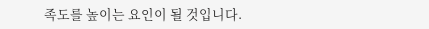족도를 높이는 요인이 될 것입니다.